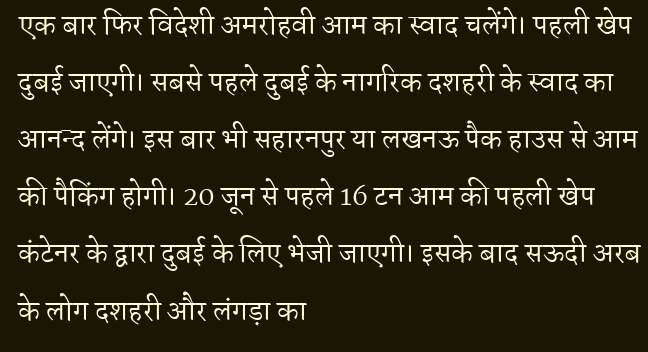एक बार फिर विदेशी अमरोहवी आम का स्वाद चलेंगे। पहली खेप दुबई जाएगी। सबसे पहले दुबई के नागरिक दशहरी के स्वाद का आनन्द लेंगे। इस बार भी सहारनपुर या लखनऊ पैक हाउस से आम की पैकिंग होगी। 20 जून से पहले 16 टन आम की पहली खेप कंटेनर के द्वारा दुबई के लिए भेजी जाएगी। इसके बाद सऊदी अरब के लोग दशहरी और लंगड़ा का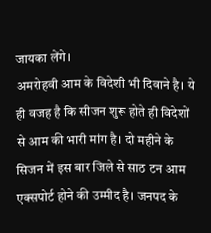जायका लेंगे।
अमरोहवी आम के विदेशी भी दिवाने है। ये ही वजह है कि सीजन शुरू होते ही विदेशों से आम की भारी मांग है। दो महीने के सिजन में इस बार जिले से साठ टन आम एक्सपोर्ट होने की उम्मीद है। जनपद के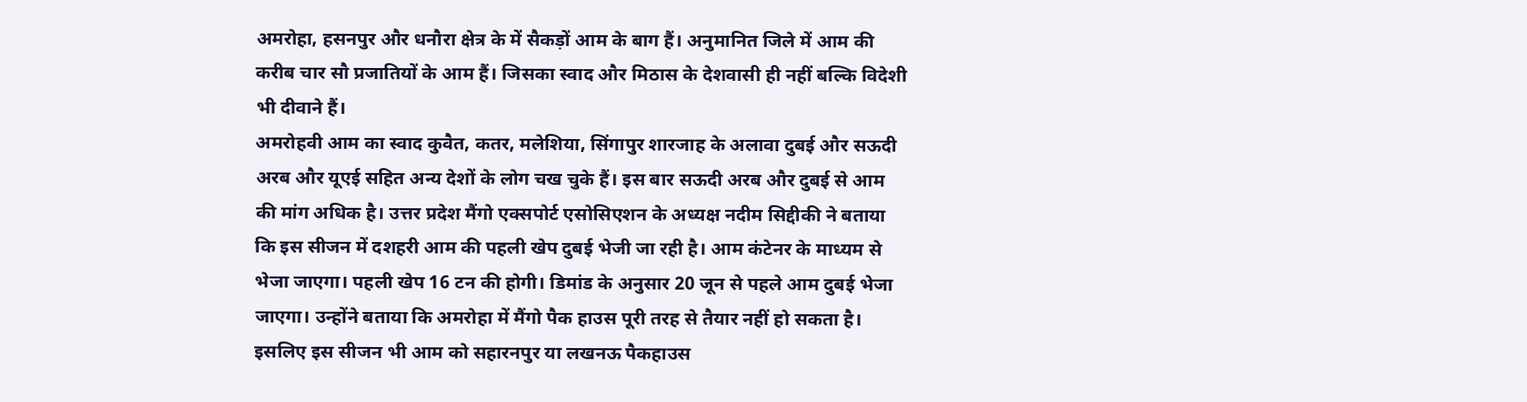अमरोहा, हसनपुर और धनौरा क्षेत्र के में सैकड़ों आम के बाग हैं। अनुमानित जिले में आम की करीब चार सौ प्रजातियों के आम हैं। जिसका स्वाद और मिठास के देशवासी ही नहीं बल्कि विदेशी भी दीवाने हैं।
अमरोहवी आम का स्वाद कुवैत, कतर, मलेशिया, सिंगापुर शारजाह के अलावा दुबई और सऊदी अरब और यूएई सहित अन्य देशों के लोग चख चुके हैं। इस बार सऊदी अरब और दुबई से आम की मांग अधिक है। उत्तर प्रदेश मैंगो एक्सपोर्ट एसोसिएशन के अध्यक्ष नदीम सिद्दीकी ने बताया कि इस सीजन में दशहरी आम की पहली खेप दुबई भेजी जा रही है। आम कंटेनर के माध्यम से भेजा जाएगा। पहली खेप 16 टन की होगी। डिमांड के अनुसार 20 जून से पहले आम दुबई भेजा जाएगा। उन्होंने बताया कि अमरोहा में मैंगो पैक हाउस पूरी तरह से तैयार नहीं हो सकता है। इसलिए इस सीजन भी आम को सहारनपुर या लखनऊ पैकहाउस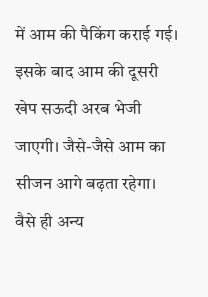में आम की पैकिंग कराई गई। इसके बाद आम की दूसरी खेप सऊदी अरब भेजी जाएगी। जैसे-जैसे आम का सीजन आगे बढ़ता रहेगा। वैसे ही अन्य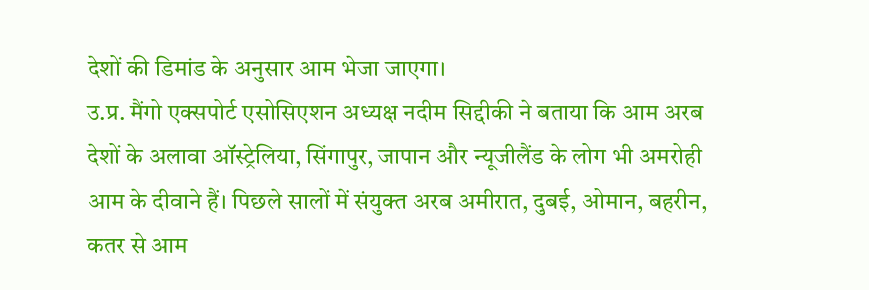देशों की डिमांड के अनुसार आम भेजा जाएगा।
उ.प्र. मैंगो एक्सपोर्ट एसोसिएशन अध्यक्ष नदीम सिद्दीकी ने बताया कि आम अरब देशों के अलावा ऑस्ट्रेलिया, सिंगापुर, जापान और न्यूजीलैंड के लोग भी अमरोही आम के दीवाने हैं। पिछले सालों में संयुक्त अरब अमीरात, दुबई, ओमान, बहरीन, कतर से आम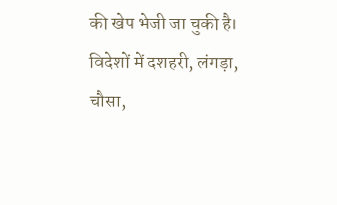की खेप भेजी जा चुकी है। विदेशों में दशहरी, लंगड़ा, चौसा,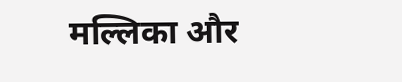मल्लिका और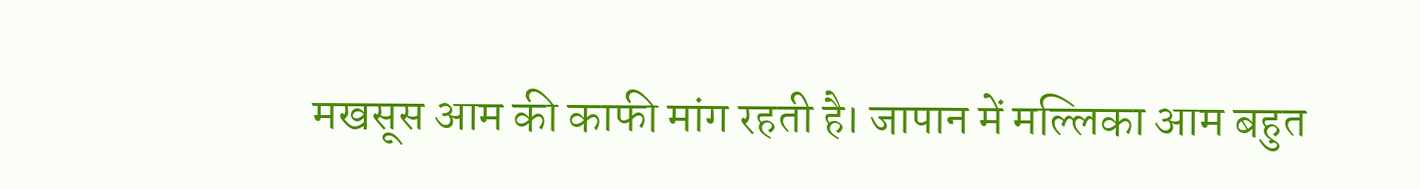मखसूस आम की काफी मांग रहती है। जापान में मल्लिका आम बहुत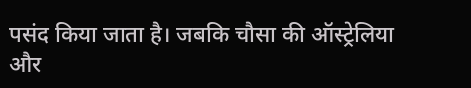पसंद किया जाता है। जबकि चौसा की ऑस्ट्रेलिया और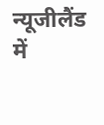न्यूजीलैंड में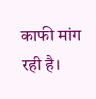काफी मांग रही है।